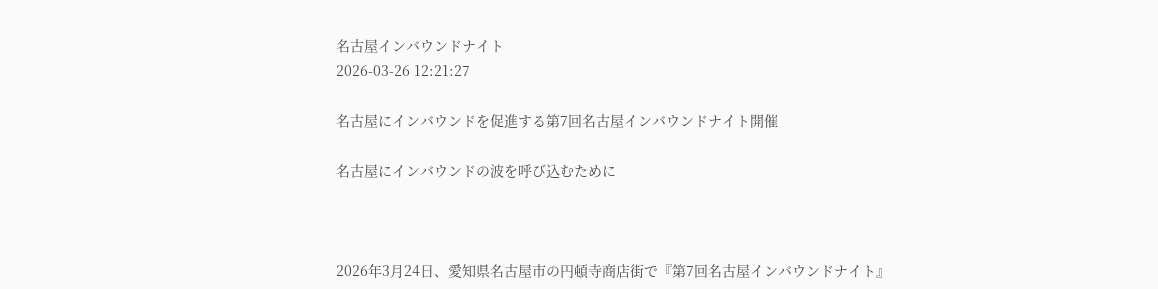名古屋インバウンドナイト
2026-03-26 12:21:27

名古屋にインバウンドを促進する第7回名古屋インバウンドナイト開催

名古屋にインバウンドの波を呼び込むために



2026年3月24日、愛知県名古屋市の円頓寺商店街で『第7回名古屋インバウンドナイト』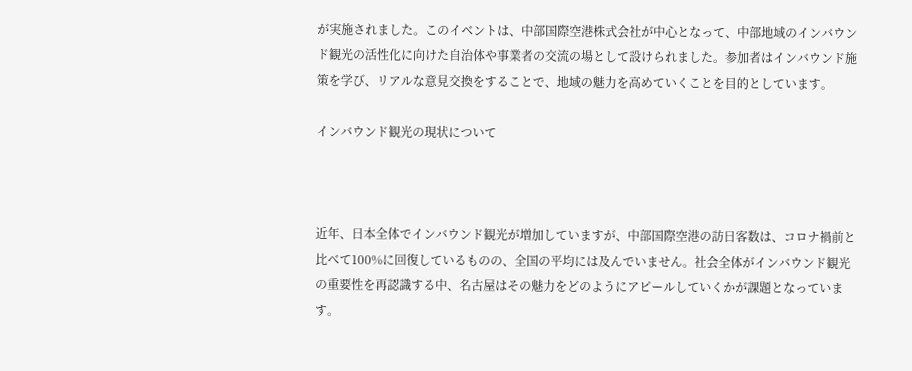が実施されました。このイベントは、中部国際空港株式会社が中心となって、中部地域のインバウンド観光の活性化に向けた自治体や事業者の交流の場として設けられました。参加者はインバウンド施策を学び、リアルな意見交換をすることで、地域の魅力を高めていくことを目的としています。

インバウンド観光の現状について



近年、日本全体でインバウンド観光が増加していますが、中部国際空港の訪日客数は、コロナ禍前と比べて100%に回復しているものの、全国の平均には及んでいません。社会全体がインバウンド観光の重要性を再認識する中、名古屋はその魅力をどのようにアピールしていくかが課題となっています。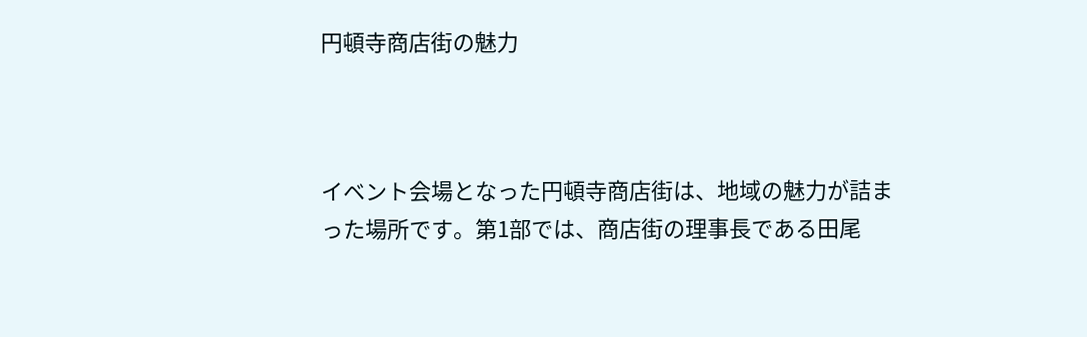円頓寺商店街の魅力



イベント会場となった円頓寺商店街は、地域の魅力が詰まった場所です。第1部では、商店街の理事長である田尾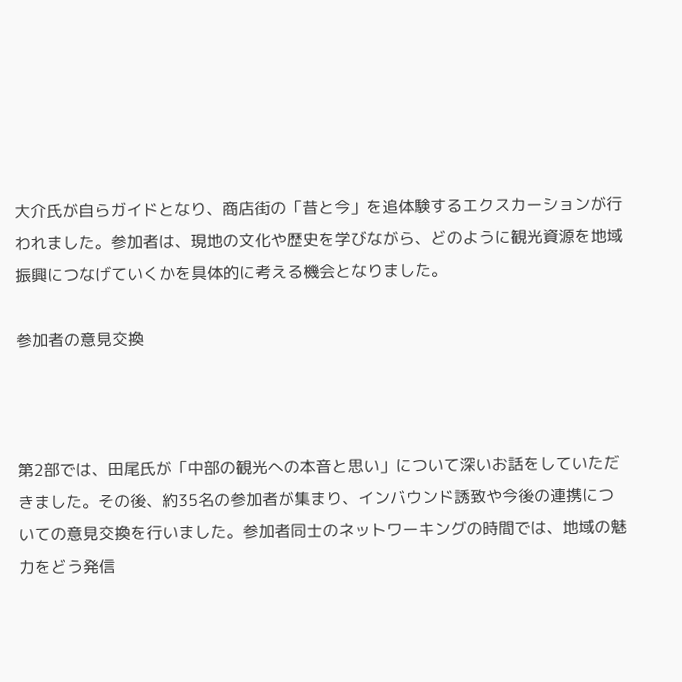大介氏が自らガイドとなり、商店街の「昔と今」を追体験するエクスカーションが行われました。参加者は、現地の文化や歴史を学びながら、どのように観光資源を地域振興につなげていくかを具体的に考える機会となりました。

参加者の意見交換



第2部では、田尾氏が「中部の観光への本音と思い」について深いお話をしていただきました。その後、約35名の参加者が集まり、インバウンド誘致や今後の連携についての意見交換を行いました。参加者同士のネットワーキングの時間では、地域の魅力をどう発信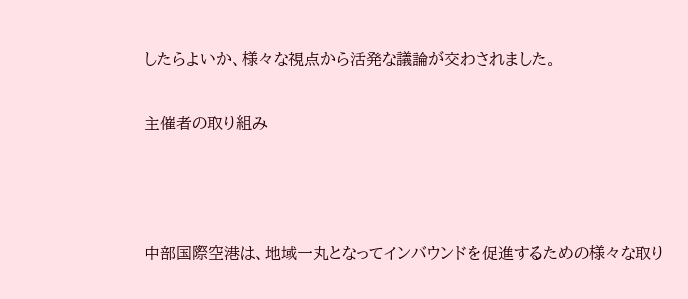したらよいか、様々な視点から活発な議論が交わされました。

主催者の取り組み



中部国際空港は、地域一丸となってインバウンドを促進するための様々な取り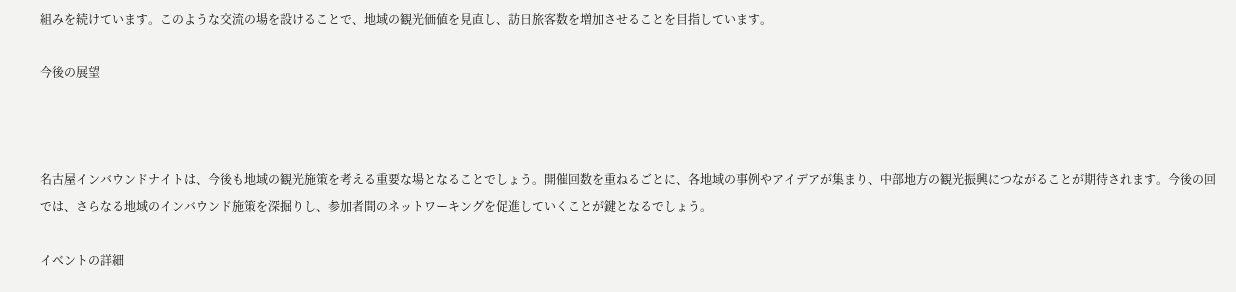組みを続けています。このような交流の場を設けることで、地域の観光価値を見直し、訪日旅客数を増加させることを目指しています。

今後の展望



名古屋インバウンドナイトは、今後も地域の観光施策を考える重要な場となることでしょう。開催回数を重ねるごとに、各地域の事例やアイデアが集まり、中部地方の観光振興につながることが期待されます。今後の回では、さらなる地域のインバウンド施策を深掘りし、参加者間のネットワーキングを促進していくことが鍵となるでしょう。

イベントの詳細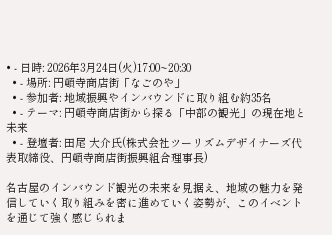• - 日時: 2026年3月24日(火)17:00~20:30
  • - 場所: 円頓寺商店街「なごのや」
  • - 参加者: 地域振興やインバウンドに取り組む約35名
  • - テーマ: 円頓寺商店街から探る「中部の観光」の現在地と未来
  • - 登壇者: 田尾 大介氏(株式会社ツーリズムデザイナーズ代表取締役、円頓寺商店街振興組合理事長)

名古屋のインバウンド観光の未来を見据え、地域の魅力を発信していく取り組みを密に進めていく姿勢が、このイベントを通じて強く感じられま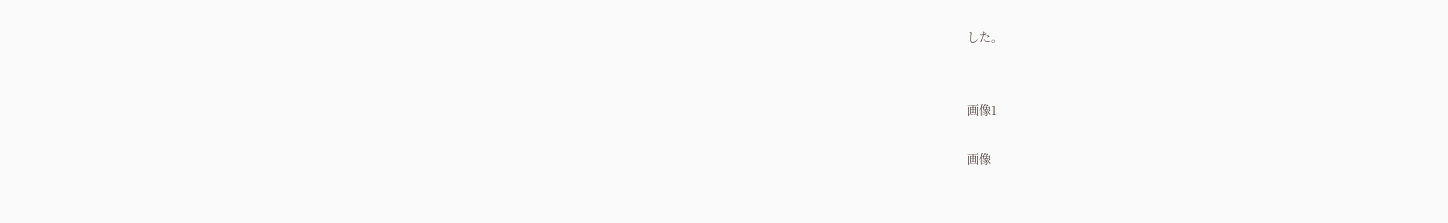した。


画像1

画像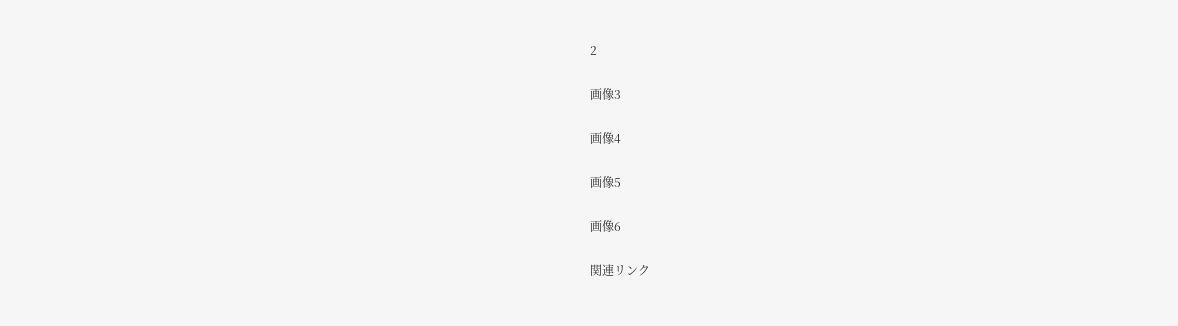2

画像3

画像4

画像5

画像6

関連リンク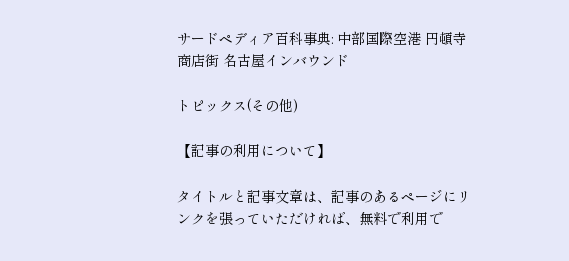サードペディア百科事典: 中部国際空港 円頓寺商店街 名古屋インバウンド

トピックス(その他)

【記事の利用について】

タイトルと記事文章は、記事のあるページにリンクを張っていただければ、無料で利用で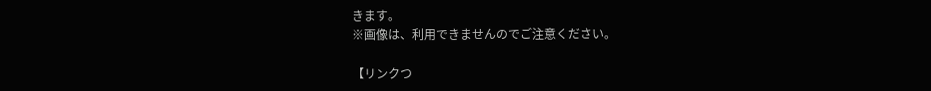きます。
※画像は、利用できませんのでご注意ください。

【リンクつ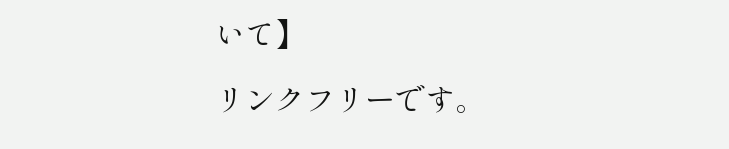いて】

リンクフリーです。